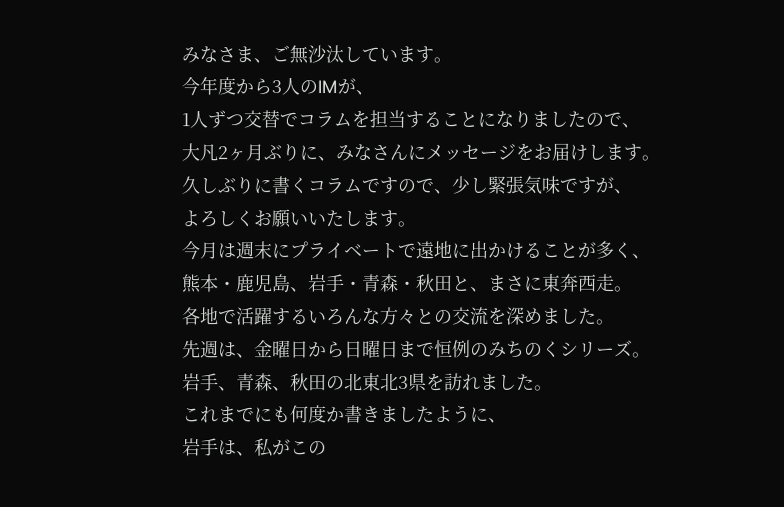みなさま、ご無沙汰しています。
今年度から3人のIMが、
1人ずつ交替でコラムを担当することになりましたので、
大凡2ヶ月ぶりに、みなさんにメッセージをお届けします。
久しぶりに書くコラムですので、少し緊張気味ですが、
よろしくお願いいたします。
今月は週末にプライベートで遠地に出かけることが多く、
熊本・鹿児島、岩手・青森・秋田と、まさに東奔西走。
各地で活躍するいろんな方々との交流を深めました。
先週は、金曜日から日曜日まで恒例のみちのくシリーズ。
岩手、青森、秋田の北東北3県を訪れました。
これまでにも何度か書きましたように、
岩手は、私がこの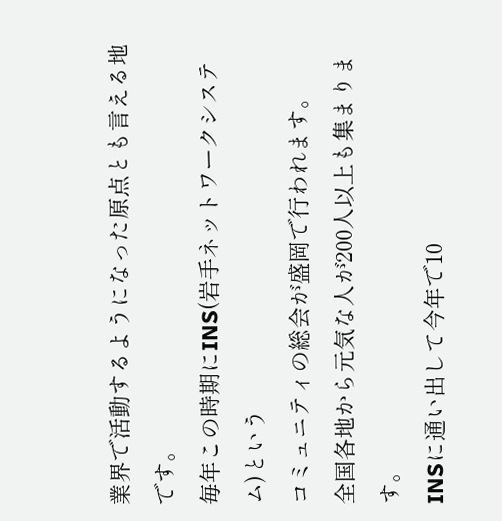業界で活動するようになった原点とも言える地です。
毎年この時期にINS(岩手ネットワークシステム)という
コミュニティの総会が盛岡で行われます。
全国各地から元気な人が200人以上も集まります。
INSに通い出して今年で10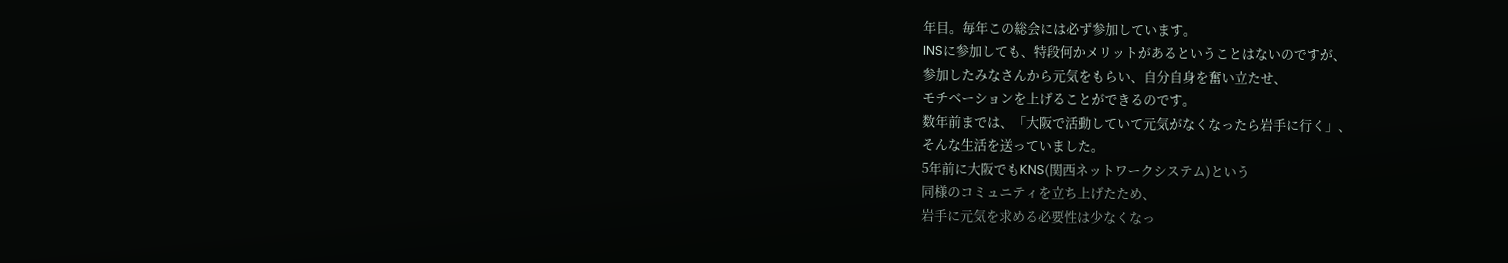年目。毎年この総会には必ず参加しています。
INSに参加しても、特段何かメリットがあるということはないのですが、
参加したみなさんから元気をもらい、自分自身を奮い立たせ、
モチベーションを上げることができるのです。
数年前までは、「大阪で活動していて元気がなくなったら岩手に行く」、
そんな生活を送っていました。
5年前に大阪でもKNS(関西ネットワークシステム)という
同様のコミュニティを立ち上げたため、
岩手に元気を求める必要性は少なくなっ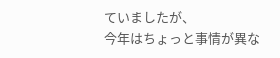ていましたが、
今年はちょっと事情が異な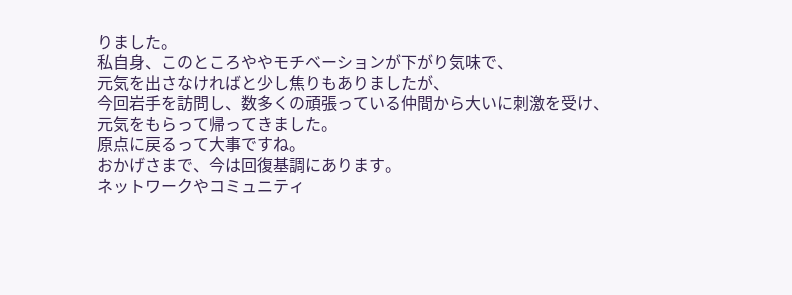りました。
私自身、このところややモチベーションが下がり気味で、
元気を出さなければと少し焦りもありましたが、
今回岩手を訪問し、数多くの頑張っている仲間から大いに刺激を受け、
元気をもらって帰ってきました。
原点に戻るって大事ですね。
おかげさまで、今は回復基調にあります。
ネットワークやコミュニティ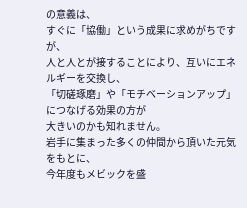の意義は、
すぐに「協働」という成果に求めがちですが、
人と人とが接することにより、互いにエネルギーを交換し、
「切磋琢磨」や「モチベーションアップ」につなげる効果の方が
大きいのかも知れません。
岩手に集まった多くの仲間から頂いた元気をもとに、
今年度もメビックを盛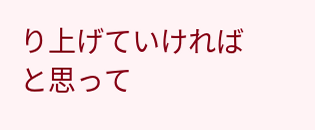り上げていければと思って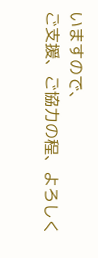いますので、
ご支援、ご協力の程、よろしく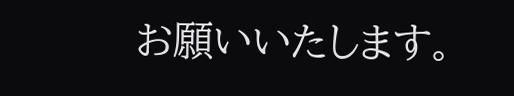お願いいたします。